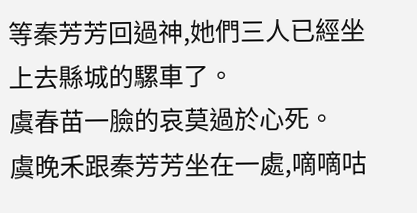等秦芳芳回過神,她們三人已經坐上去縣城的騾車了。
虞春苗一臉的哀莫過於心死。
虞晚禾跟秦芳芳坐在一處,嘀嘀咕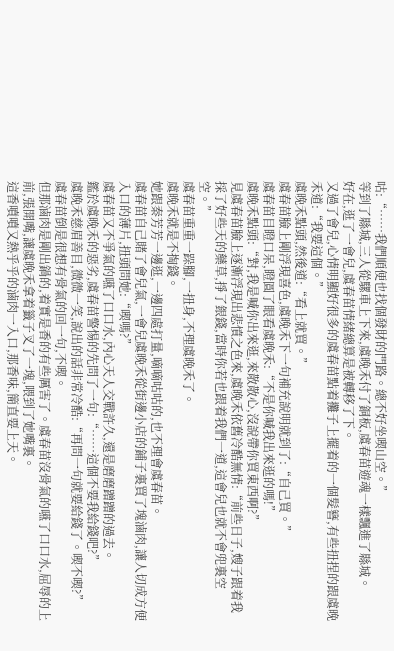咕:“……我們順便也找個發財的門路。總不好坐喫山空。”
等到了縣城,三人從騾車上下來,虞晚禾付了銅板,虞春苗遊魂一樣飄進了縣城。
好在,逛了一會兒,虞春苗情緒總算是被轉移了下。
又過了會兒,心情明顯好很多的虞春苗點着攤子上擺着的一個髮簪,有些扭捏的跟虞晚禾道:“我要這個。”
虞晚禾點頭,然後道:“看上就買。”
虞春苗臉上剛浮現喜色,虞晚禾下一句補充說明就到了:“自己買。”
虞春苗目瞪口呆,瞪圓了眼看虞晚禾:“不是你喊我出來逛的嗎!”
虞晚禾點頭:“對,我是喊你出來逛,來散散心,沒說帶你買東西啊?”
見虞春苗臉上逐漸浮現出悲憤之色來,虞晚禾依舊冷酷無情:“前些日子,嫂子跟着我採了好些天的藥草,掙了銀錢,當時你若也跟着我們一道,這會兒也就不會兜裏空空。”
虞春苗重重一跺腳,一扭身,不理虞晚禾了。
虞晚禾就是不掏錢。
她跟秦芳芳一邊逛,一邊四處打量,嘀嘀咕咕的,也不理會虞春苗。
虞春苗自己賭了會兒氣,一會兒虞晚禾從街邊小店的鋪子裏買了塊滷肉,讓人切成方便入口的薄片,扭頭問她:“喫嗎?”
虞春苗又不爭氣的嚥了口口水,內心天人交戰許久,還是磨磨蹭蹭的過去。
鑑於虞晚禾的惡劣,虞春苗警惕的先問了一句:“……這個不要我給錢吧?”
虞晚禾慈眉善目,微微一笑,說出的話非常冷酷:“再問一句就要給錢了。喫不喫?”
虞春苗倒是很想有骨氣的回一句,不喫。
但那滷肉是剛出鍋的,着實是香的有些厲害了。虞春苗沒骨氣的嚥了口口水,屈辱的上前,張開嘴,讓虞晚禾拿着籤子叉了一塊,喂到了她嘴裏。
這香噴噴又熱乎乎的滷肉一入口,那香味,簡直要上天。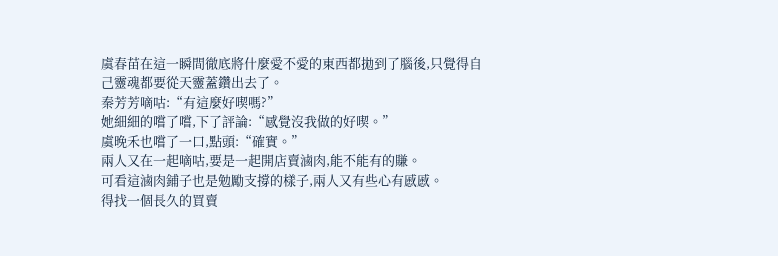虞春苗在這一瞬間徹底將什麼愛不愛的東西都拋到了腦後,只覺得自己靈魂都要從天靈蓋鑽出去了。
秦芳芳嘀咕:“有這麼好喫嗎?”
她細細的嚐了嚐,下了評論:“感覺沒我做的好喫。”
虞晚禾也嚐了一口,點頭:“確實。”
兩人又在一起嘀咕,要是一起開店賣滷肉,能不能有的賺。
可看這滷肉鋪子也是勉勵支撐的樣子,兩人又有些心有慼慼。
得找一個長久的買賣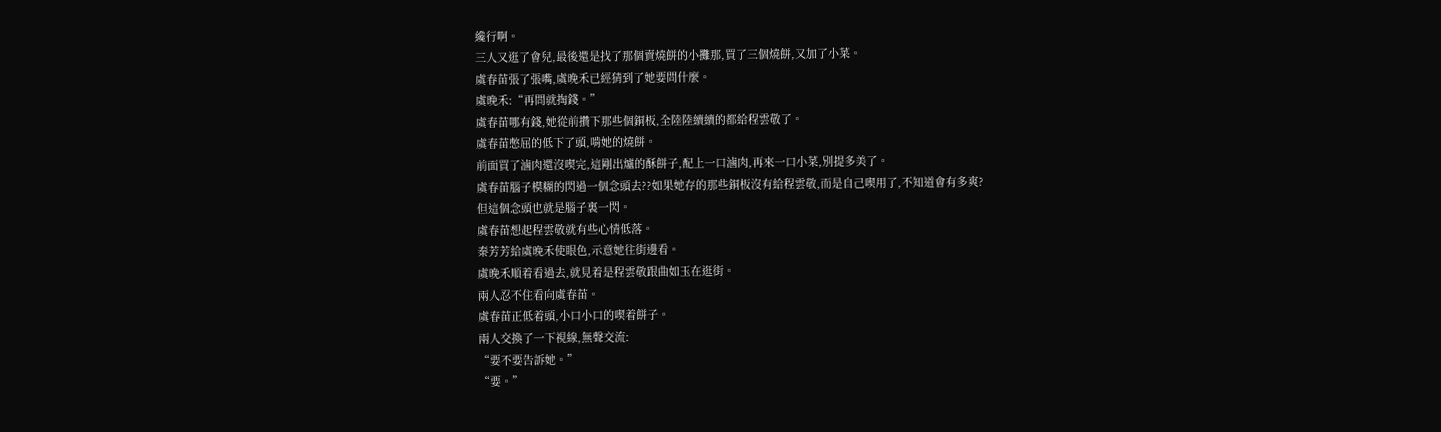纔行啊。
三人又逛了會兒,最後還是找了那個賣燒餅的小攤那,買了三個燒餅,又加了小菜。
虞春苗張了張嘴,虞晚禾已經猜到了她要問什麼。
虞晚禾:“再問就掏錢。”
虞春苗哪有錢,她從前攢下那些個銅板,全陸陸續續的都給程雲敬了。
虞春苗憋屈的低下了頭,啃她的燒餅。
前面買了滷肉還沒喫完,這剛出爐的酥餅子,配上一口滷肉,再來一口小菜,別提多美了。
虞春苗腦子模糊的閃過一個念頭去??如果她存的那些銅板沒有給程雲敬,而是自己喫用了,不知道會有多爽?
但這個念頭也就是腦子裏一閃。
虞春苗想起程雲敬就有些心情低落。
秦芳芳給虞晚禾使眼色,示意她往街邊看。
虞晚禾順着看過去,就見着是程雲敬跟曲如玉在逛街。
兩人忍不住看向虞春苗。
虞春苗正低着頭,小口小口的喫着餅子。
兩人交換了一下視線,無聲交流:
“要不要告訴她。”
“要。”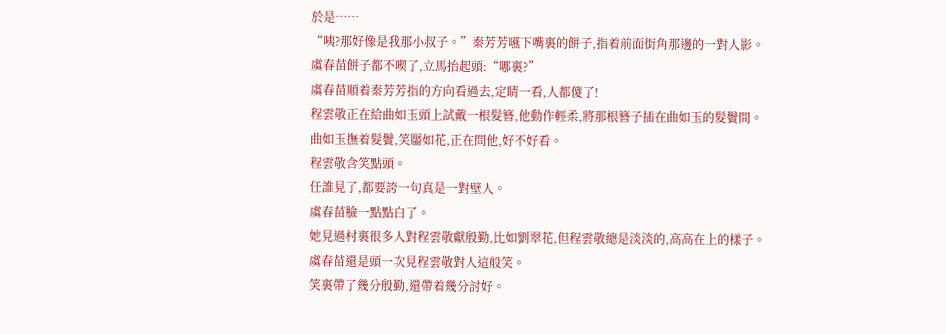於是……
“咦?那好像是我那小叔子。”秦芳芳嚥下嘴裏的餅子,指着前面街角那邊的一對人影。
虞春苗餅子都不喫了,立馬抬起頭:“哪裏?”
虞春苗順着秦芳芳指的方向看過去,定睛一看,人都傻了!
程雲敬正在給曲如玉頭上試戴一根髮簪,他動作輕柔,將那根簪子插在曲如玉的髮鬢間。
曲如玉撫着髮鬢,笑靨如花,正在問他,好不好看。
程雲敬含笑點頭。
任誰見了,都要誇一句真是一對壁人。
虞春苗臉一點點白了。
她見過村裏很多人對程雲敬獻殷勤,比如劉翠花,但程雲敬總是淡淡的,高高在上的樣子。
虞春苗還是頭一次見程雲敬對人這般笑。
笑裏帶了幾分殷勤,還帶着幾分討好。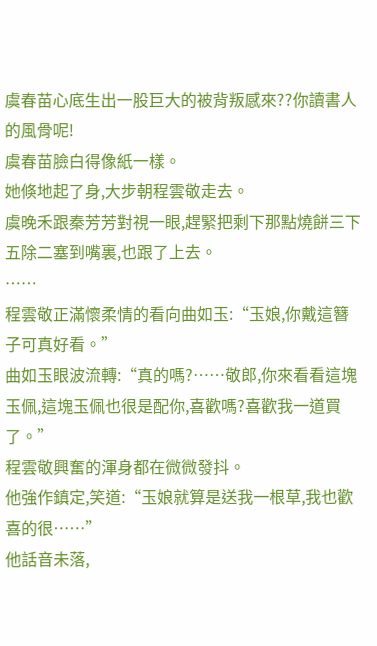虞春苗心底生出一股巨大的被背叛感來??你讀書人的風骨呢!
虞春苗臉白得像紙一樣。
她倏地起了身,大步朝程雲敬走去。
虞晚禾跟秦芳芳對視一眼,趕緊把剩下那點燒餅三下五除二塞到嘴裏,也跟了上去。
……
程雲敬正滿懷柔情的看向曲如玉:“玉娘,你戴這簪子可真好看。”
曲如玉眼波流轉:“真的嗎?……敬郎,你來看看這塊玉佩,這塊玉佩也很是配你,喜歡嗎?喜歡我一道買了。”
程雲敬興奮的渾身都在微微發抖。
他強作鎮定,笑道:“玉娘就算是送我一根草,我也歡喜的很……”
他話音未落,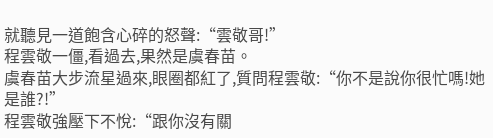就聽見一道飽含心碎的怒聲:“雲敬哥!”
程雲敬一僵,看過去,果然是虞春苗。
虞春苗大步流星過來,眼圈都紅了,質問程雲敬:“你不是說你很忙嗎!她是誰?!”
程雲敬強壓下不悅:“跟你沒有關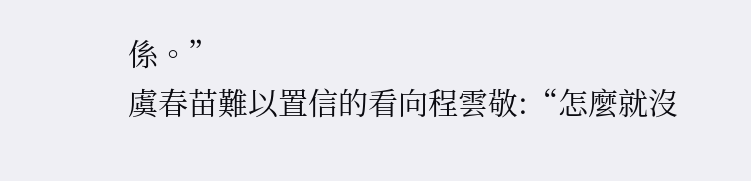係。”
虞春苗難以置信的看向程雲敬:“怎麼就沒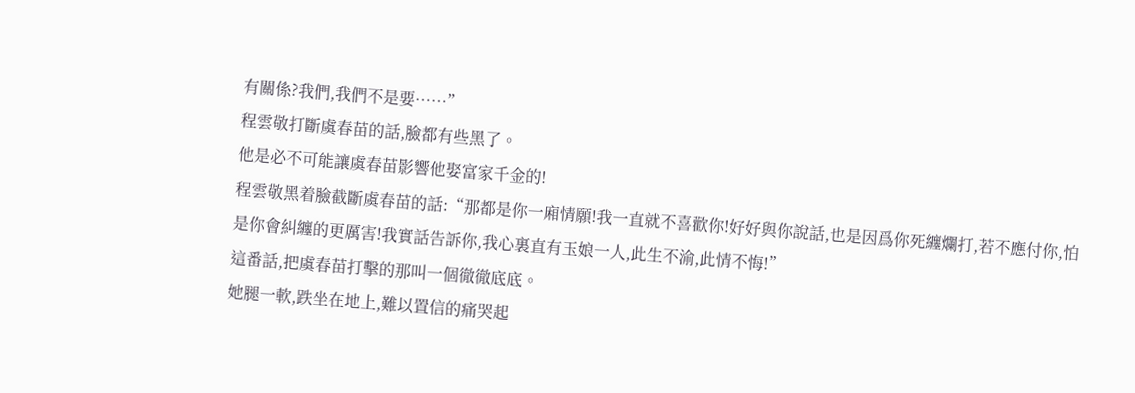有關係?我們,我們不是要……”
程雲敬打斷虞春苗的話,臉都有些黑了。
他是必不可能讓虞春苗影響他娶富家千金的!
程雲敬黑着臉截斷虞春苗的話:“那都是你一廂情願!我一直就不喜歡你!好好與你說話,也是因爲你死纏爛打,若不應付你,怕是你會糾纏的更厲害!我實話告訴你,我心裏直有玉娘一人,此生不渝,此情不悔!”
這番話,把虞春苗打擊的那叫一個徹徹底底。
她腿一軟,跌坐在地上,難以置信的痛哭起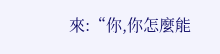來:“你,你怎麼能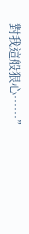對我這般狠心……”